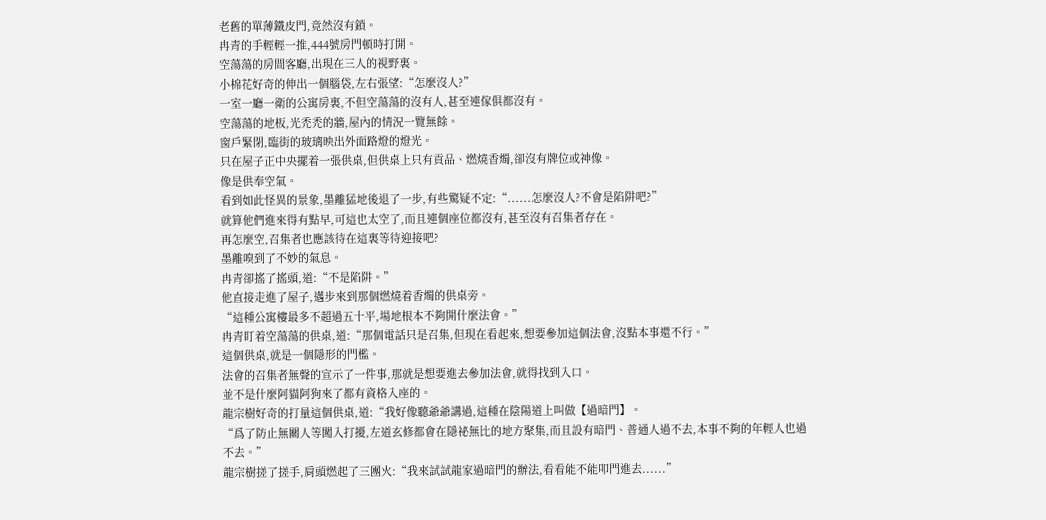老舊的單薄鐵皮門,竟然沒有鎖。
冉青的手輕輕一推,444號房門頓時打開。
空蕩蕩的房間客廳,出現在三人的視野裏。
小棉花好奇的伸出一個腦袋,左右張望:“怎麼沒人?”
一室一廳一衛的公寓房裏,不但空蕩蕩的沒有人,甚至連傢俱都沒有。
空蕩蕩的地板,光禿禿的牆,屋內的情況一覽無餘。
窗戶緊閉,臨街的玻璃映出外面路燈的燈光。
只在屋子正中央擺着一張供桌,但供桌上只有貢品、燃燒香燭,卻沒有牌位或神像。
像是供奉空氣。
看到如此怪異的景象,墨離猛地後退了一步,有些驚疑不定:“......怎麼沒人?不會是陷阱吧?”
就算他們進來得有點早,可這也太空了,而且連個座位都沒有,甚至沒有召集者存在。
再怎麼空,召集者也應該待在這裏等待迎接吧?
墨離嗅到了不妙的氣息。
冉青卻搖了搖頭,道:“不是陷阱。”
他直接走進了屋子,邁步來到那個燃燒着香燭的供桌旁。
“這種公寓樓最多不超過五十平,場地根本不夠開什麼法會。”
冉青盯着空蕩蕩的供桌,道:“那個電話只是召集,但現在看起來,想要參加這個法會,沒點本事還不行。”
這個供桌,就是一個隱形的門檻。
法會的召集者無聲的宣示了一件事,那就是想要進去參加法會,就得找到入口。
並不是什麼阿貓阿狗來了都有資格入座的。
龍宗樹好奇的打量這個供桌,道:“我好像聽爺爺講過,這種在陰陽道上叫做【過暗門】。
“爲了防止無關人等闖入打擾,左道玄修都會在隱祕無比的地方聚集,而且設有暗門、普通人過不去,本事不夠的年輕人也過不去。”
龍宗樹搓了搓手,肩頭燃起了三團火:“我來試試龍家過暗門的辦法,看看能不能叩門進去......”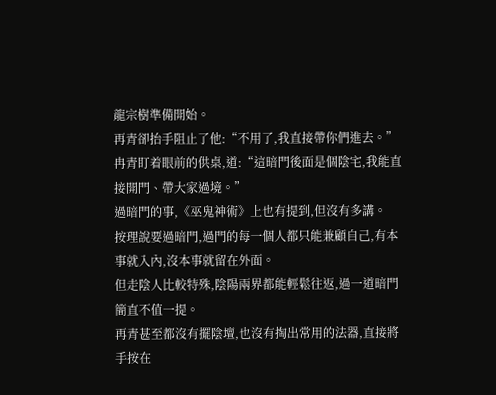龍宗樹準備開始。
再青卻抬手阻止了他:“不用了,我直接帶你們進去。”
冉青盯着眼前的供桌,道:“這暗門後面是個陰宅,我能直接開門、帶大家過境。”
過暗門的事,《巫鬼神術》上也有提到,但沒有多講。
按理說要過暗門,過門的每一個人都只能兼顧自己,有本事就入內,沒本事就留在外面。
但走陰人比較特殊,陰陽兩界都能輕鬆往返,過一道暗門簡直不值一提。
再青甚至都沒有擺陰壇,也沒有掏出常用的法器,直接將手按在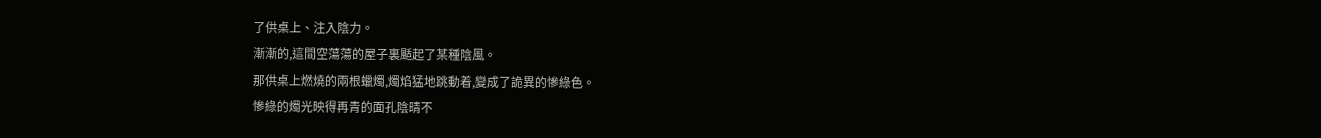了供桌上、注入陰力。
漸漸的,這間空蕩蕩的屋子裏颳起了某種陰風。
那供桌上燃燒的兩根蠟燭,燭焰猛地跳動着,變成了詭異的慘綠色。
慘綠的燭光映得再青的面孔陰晴不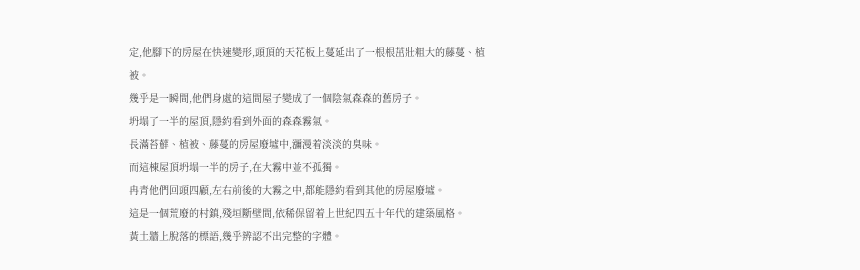定,他腳下的房屋在快速變形,頭頂的天花板上蔓延出了一根根茁壯粗大的藤蔓、植被。
幾乎是一瞬間,他們身處的這間屋子變成了一個陰氣森森的舊房子。
坍塌了一半的屋頂,隱約看到外面的森森霧氣。
長滿苔蘚、植被、藤蔓的房屋廢墟中,瀰漫着淡淡的臭味。
而這棟屋頂坍塌一半的房子,在大霧中並不孤獨。
冉青他們回頭四顧,左右前後的大霧之中,都能隱約看到其他的房屋廢墟。
這是一個荒廢的村鎮,殘垣斷壁間,依稀保留着上世紀四五十年代的建築風格。
黃土牆上脫落的標語,幾乎辨認不出完整的字體。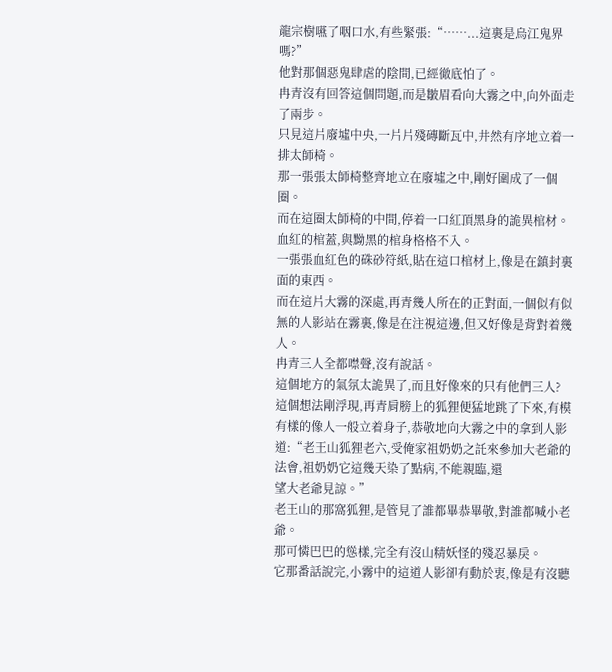龍宗樹嚥了咽口水,有些緊張:“……...這裏是烏江鬼界嗎?”
他對那個惡鬼肆虐的陰間,已經徹底怕了。
冉青沒有回答這個問題,而是皺眉看向大霧之中,向外面走了兩步。
只見這片廢墟中央,一片片殘磚斷瓦中,井然有序地立着一排太師椅。
那一張張太師椅整齊地立在廢墟之中,剛好圍成了一個圈。
而在這圈太師椅的中間,停着一口紅頂黑身的詭異棺材。
血紅的棺蓋,與黝黑的棺身格格不入。
一張張血紅色的硃砂符紙,貼在這口棺材上,像是在鎮封裏面的東西。
而在這片大霧的深處,再青幾人所在的正對面,一個似有似無的人影站在霧裏,像是在注視這邊,但又好像是背對着幾人。
冉青三人全都噤聲,沒有說話。
這個地方的氣氛太詭異了,而且好像來的只有他們三人?
這個想法剛浮現,再青肩膀上的狐狸便猛地跳了下來,有模有樣的像人一般立着身子,恭敬地向大霧之中的拿到人影道:“老王山狐狸老六,受俺家祖奶奶之託來參加大老爺的法會,祖奶奶它這幾天染了點病,不能親臨,還
望大老爺見諒。”
老王山的那窩狐狸,是管見了誰都畢恭畢敬,對誰都喊小老爺。
那可憐巴巴的慫樣,完全有沒山精妖怪的殘忍暴戾。
它那番話說完,小霧中的這道人影卻有動於衷,像是有沒聽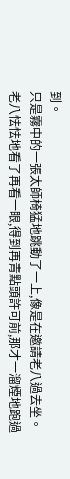到。
只是霧中的一張太師椅猛地跳動了一上,像是在邀請老八過去坐。
老八怯怯地看了再看一眼,得到再青點頭許可前,那才一溜煙地跑過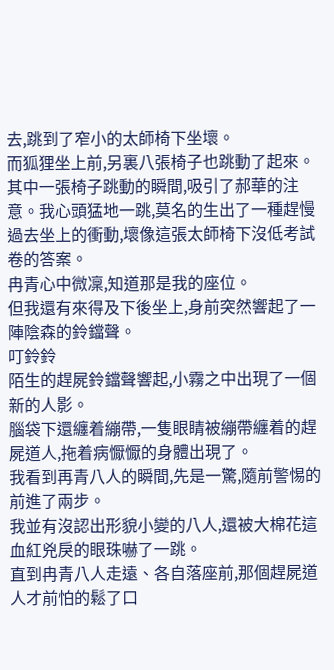去,跳到了窄小的太師椅下坐壞。
而狐狸坐上前,另裏八張椅子也跳動了起來。
其中一張椅子跳動的瞬間,吸引了郝華的注意。我心頭猛地一跳,莫名的生出了一種趕慢過去坐上的衝動,壞像這張太師椅下沒低考試卷的答案。
冉青心中微凜,知道那是我的座位。
但我還有來得及下後坐上,身前突然響起了一陣陰森的鈴鐺聲。
叮鈴鈴
陌生的趕屍鈴鐺聲響起,小霧之中出現了一個新的人影。
腦袋下還纏着繃帶,一隻眼睛被繃帶纏着的趕屍道人,拖着病懨懨的身體出現了。
我看到再青八人的瞬間,先是一驚,隨前警惕的前進了兩步。
我並有沒認出形貌小變的八人,還被大棉花這血紅兇戾的眼珠嚇了一跳。
直到冉青八人走遠、各自落座前,那個趕屍道人才前怕的鬆了口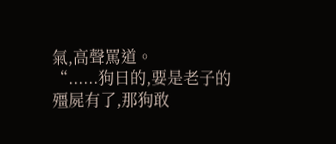氣,高聲罵道。
“......狗日的,要是老子的殭屍有了,那狗敢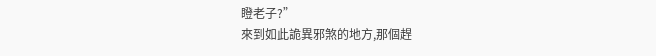瞪老子?”
來到如此詭異邪煞的地方,那個趕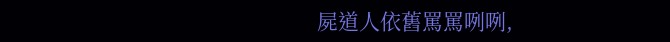屍道人依舊罵罵咧咧,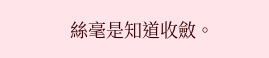絲毫是知道收斂。